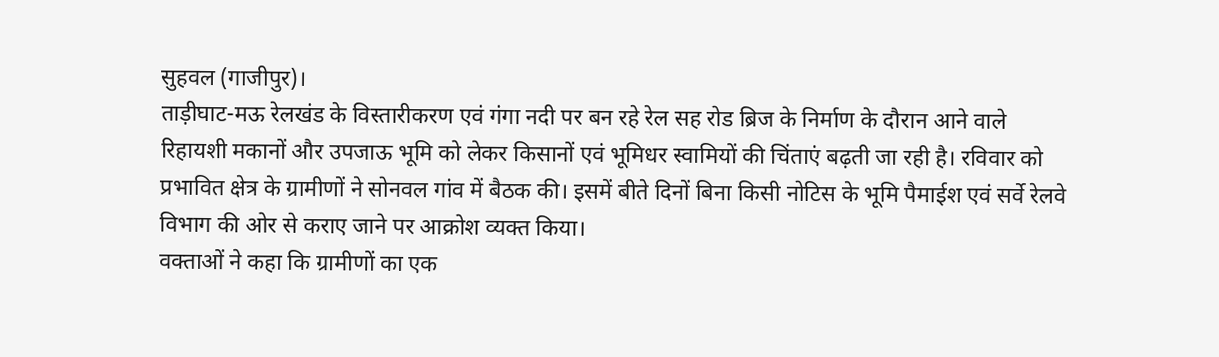सुहवल (गाजीपुर)।
ताड़ीघाट-मऊ रेलखंड के विस्तारीकरण एवं गंगा नदी पर बन रहे रेल सह रोड ब्रिज के निर्माण के दौरान आने वाले रिहायशी मकानों और उपजाऊ भूमि को लेकर किसानों एवं भूमिधर स्वामियों की चिंताएं बढ़ती जा रही है। रविवार को प्रभावित क्षेत्र के ग्रामीणों ने सोनवल गांव में बैठक की। इसमें बीते दिनों बिना किसी नोटिस के भूमि पैमाईश एवं सर्वे रेलवे विभाग की ओर से कराए जाने पर आक्रोश व्यक्त किया।
वक्ताओं ने कहा कि ग्रामीणों का एक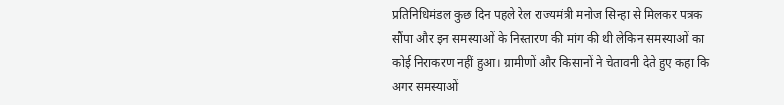प्रतिनिधिमंडल कुछ दिन पहले रेल राज्यमंत्री मनोज सिन्हा से मिलकर पत्रक सौंपा और इन समस्याओं के निस्तारण की मांग की थी लेकिन समस्याओं का कोई निराकरण नहीं हुआ। ग्रामीणों और किसानों ने चेतावनी देते हुए कहा कि अगर समस्याओं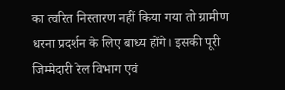का त्वरित निस्तारण नहीं किया गया तो ग्रामीण धरना प्रदर्शन के लिए बाध्य होंगे। इसकी पूरी जिम्मेदारी रेल विभाग एवं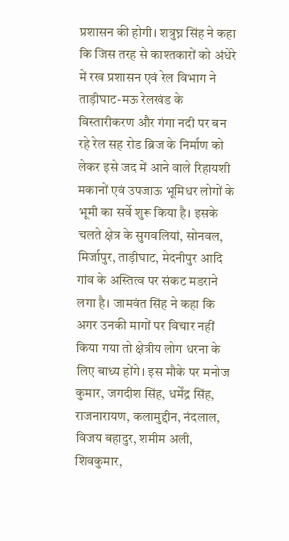प्रशासन की होगी। शत्रुघ्न सिंह ने कहा कि जिस तरह से काश्तकारों को अंधेरे में रख प्रशासन एवं रेल विभाग ने ताड़ीघाट-मऊ रेलखंड के विस्तारीकरण और गंगा नदी पर बन रहे रेल सह रोड ब्रिज के निर्माण को लेकर इसे जद में आने वाले रिहायशी मकानों एवं उपजाऊ भूमिधर लोगों के भूमी का सर्वे शुरू किया है। इसके चलते क्षेत्र के सुगवलियां, सोनवल, मिर्जापुर, ताड़ीघाट, मेदनीपुर आदि गांव के अस्तित्व पर संकट मडराने लगा है। जामवंत सिंह ने कहा कि अगर उनकी मागों पर विचार नहीं किया गया तो क्षेत्रीय लोग धरना के लिए बाध्य होंगे। इस मौके पर मनोज कुमार, जगदीश सिंह, धर्मेंद्र सिंह, राजनारायण, कलामुद्दीन, नंदलाल, विजय बहादुर, शमीम अली, शिवकुमार,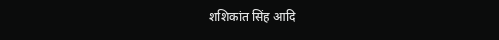शशिकांत सिंह आदि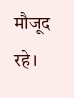मौजूद रहे।